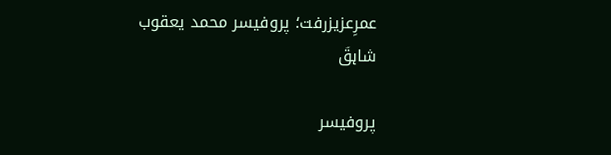عمرِعزیزرفت؛ پروفیسر محمد یعقوب شاہقؔ

پروفیسر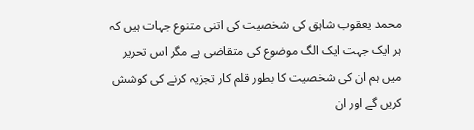محمد یعقوب شاہق کی شخصیت کی اتنی متنوع جہات ہیں کہ ہر ایک جہت ایک الگ موضوع کی متقاضی ہے مگر اس تحریر میں ہم ان کی شخصیت کا بطور قلم کار تجزیہ کرنے کی کوشش کریں گے اور ان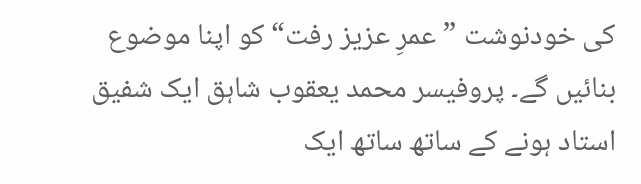کی خودنوشت ”عمرِ عزیز رفت“ کو اپنا موضوع بنائیں گے۔ پروفیسر محمد یعقوب شاہق ایک شفیق استاد ہونے کے ساتھ ساتھ ایک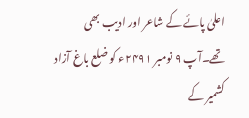اعلیٰ پائے کے شاعر اور ادیب بھی تھے۔آپ ۹ نومبر ۲۴۹۱ء کو ضلع باغ آزاد کشمیر کے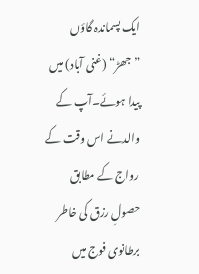ایک پسماندہ گاؤں ”جھڑ“ (غنی آباد) میں پیدا ہوئے۔آپ کے والدنے اس وقت کے رواج کے مطابق حصولِ رزق کی خاطر برطانوی فوج میں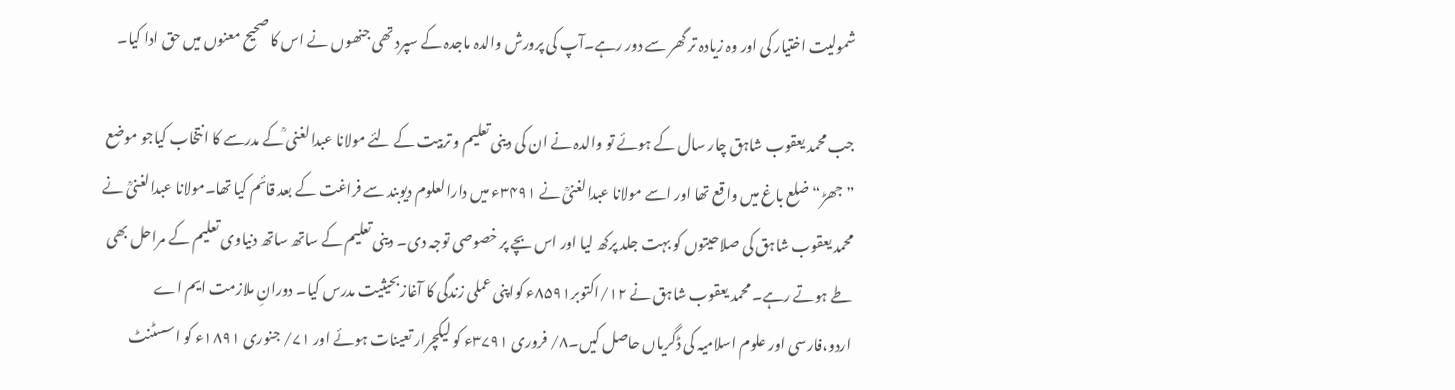شمولیت اختیار کی اور وہ زیادہ تر گھر سے دور رہے۔آپ کی پرورش والدہ ماجدہ کے سپرد تھی جنھوں نے اس کا صحیح معنوں میں حق ادا کیا۔

جب محمد یعقوب شاہق چار سال کے ہوئے تو والدہ نے ان کی دینی تعلیم و تربیت کے لئے مولانا عبدالغنی ؒکے مدرسے کا انتخاب کیاجو موضع ”جھڑ“ ضلع باغ میں واقع تھا اور اسے مولانا عبدالغنیؒ نے ۳۴۹۱ء میں دارالعلوم دیوبند سے فراغت کے بعد قائم کیا تھا۔مولانا عبدالغنیؒ نے محمد یعقوب شاہق کی صلاحیتوں کو بہت جلد پرکھ لیا اور اس بچے پر خصوصی توجہ دی۔ دینی تعلیم کے ساتھ ساتھ دنیاوی تعلیم کے مراحل بھی طے ہوتے رہے۔ محمد یعقوب شاہق نے ۱۲/اکتوبر۸۵۹۱ء کواپنی عملی زندگی کا آغازبحیثیت مدرس کیا۔ دورانِ ملازمت ایم اے اردو،فارسی اور علوم اسلامیہ کی ڈگریاں حاصل کیں۔۸/ فروری ۳۷۹۱ء کو لیکچرار تعینات ہوئے اور ۷۱/ جنوری ۱۸۹۱ء کو اسسٹنٹ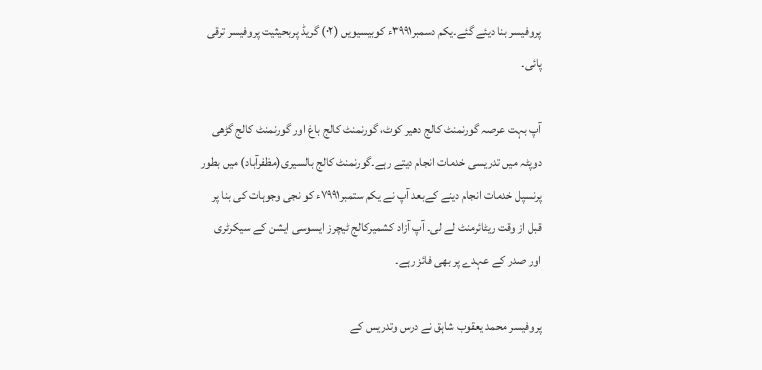پروفیسر بنا دیئے گئے۔یکم دسمبر۳۹۹۱ء کوبیسیویں (۰۲) گریڈ پربحیثیت پروفیسر ترقی پائی۔

آپ بہت عرصہ گورنمنٹ کالج دھیر کوٹ، گورنمنٹ کالج باغ اور گورنمنٹ کالج گڑھی دوپٹہ میں تدریسی خدمات انجام دیتے رہے۔گورنمنٹ کالج بالسیری(مظفرآباد) میں بطور پرنسپل خدمات انجام دینے کےبعد آپ نے یکم ستمبر۷۹۹۱ء کو نجی وجوہات کی بنا پر قبل از وقت ریٹائرمنٹ لے لی۔ آپ آزاد کشمیرکالج ٹیچرز ایسوسی ایشن کے سیکرٹری اور صدر کے عہدے پر بھی فائز رہے۔

پروفیسر محمد یعقوب شاہق نے درس وتدریس کے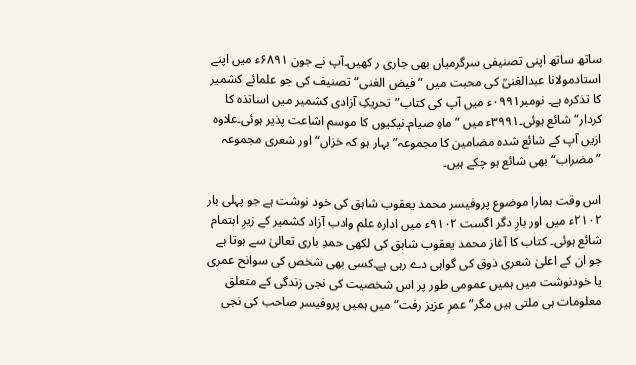ساتھ ساتھ اپنی تصنیفی سرگرمیاں بھی جاری ر کھیں۔آپ نے جون ۶۸۹۱ء میں اپنے استادمولانا عبدالغنیؒ کی محبت میں ”فیض الغنی“تصنیف کی جو علمائے کشمیر کا تذکرہ ہے۔ نومبر۰۹۹۱ء میں آپ کی کتاب”تحریکِ آزادی کشمیر میں اساتذہ کا کردار“ شائع ہوئی۔۳۹۹۱ء میں ”ماہِ صیام۔نیکیوں کا موسم اشاعت پذیر ہوئی۔علاوہ ازیں آپ کے شائع شدہ مضامین کا مجموعہ”بہار ہو کہ خزاں“ اور شعری مجموعہ ”مضراب“بھی شائع ہو چکے ہیں۔

اس وقت ہمارا موضوع پروفیسر محمد یعقوب شاہق کی خود نوشت ہے جو پہلی بار ۲۱۰۲ء میں اور بارِ دگر اگست ۹۱۰۲ء میں ادارہ علم وادب آزاد کشمیر کے زیرِ اہتمام شائع ہوئی۔ کتاب کا آغاز محمد یعقوب شاہق کی لکھی حمدِ باری تعالیٰ سے ہوتا ہے جو ان کے اعلیٰ شعری ذوق کی گواہی دے رہی ہے۔کسی بھی شخص کی سوانح عمری یا خودنوشت میں ہمیں عمومی طور پر اس شخصیت کی نجی زندگی کے متعلق معلومات ہی ملتی ہیں مگر”عمرِ عزیز رفت“ میں ہمیں پروفیسر صاحب کی نجی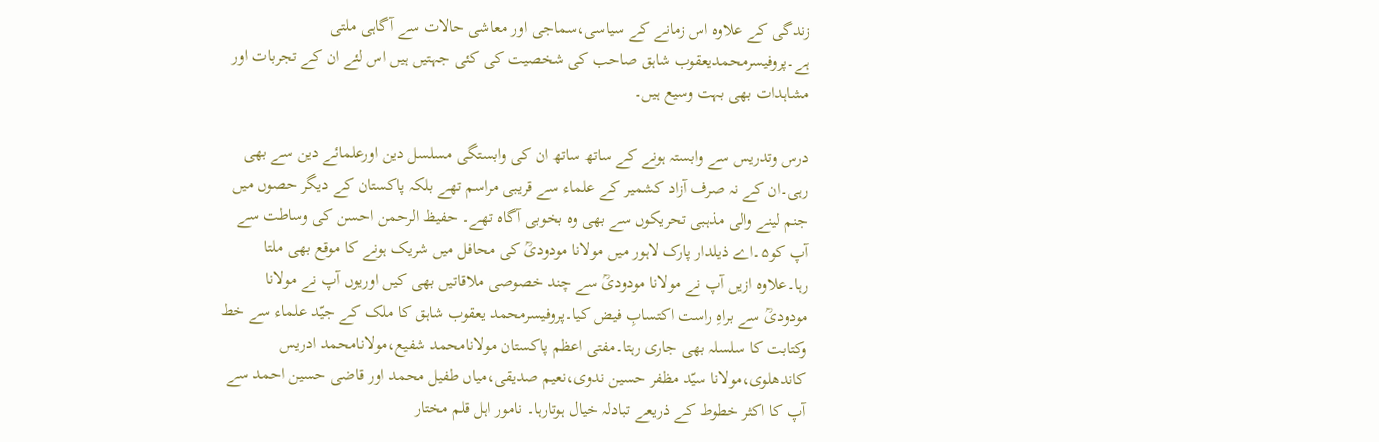زندگی کے علاوہ اس زمانے کے سیاسی،سماجی اور معاشی حالات سے آگاہی ملتی ہے۔پروفیسرمحمدیعقوب شاہق صاحب کی شخصیت کی کئی جہتیں ہیں اس لئے ان کے تجربات اور مشاہدات بھی بہت وسیع ہیں۔

درس وتدریس سے وابستہ ہونے کے ساتھ ساتھ ان کی وابستگی مسلسل دین اورعلمائے دین سے بھی رہی۔ان کے نہ صرف آزاد کشمیر کے علماء سے قریبی مراسم تھے بلکہ پاکستان کے دیگر حصوں میں جنم لینے والی مذہبی تحریکوں سے بھی وہ بخوبی آگاہ تھے۔ حفیظ الرحمن احسن کی وساطت سے آپ کو۵۔اے ذیلدار پارک لاہور میں مولانا مودودیؒ کی محافل میں شریک ہونے کا موقع بھی ملتا رہا۔علاوہ ازیں آپ نے مولانا مودودیؒ سے چند خصوصی ملاقاتیں بھی کیں اوریوں آپ نے مولانا مودودیؒ سے براہِ راست اکتسابِ فیض کیا۔پروفیسرمحمد یعقوب شاہق کا ملک کے جیّد علماء سے خط وکتابت کا سلسلہ بھی جاری رہتا۔مفتی اعظم پاکستان مولانامحمد شفیع،مولانامحمد ادریس کاندھلوی،مولانا سیّد مظفر حسین ندوی،نعیم صدیقی،میاں طفیل محمد اور قاضی حسین احمد سے آپ کا اکثر خطوط کے ذریعے تبادلہ خیال ہوتارہا۔ نامور اہل قلم مختار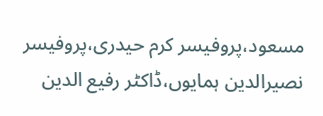مسعود،پروفیسر کرم حیدری،پروفیسر نصیرالدین ہمایوں،ڈاکٹر رفیع الدین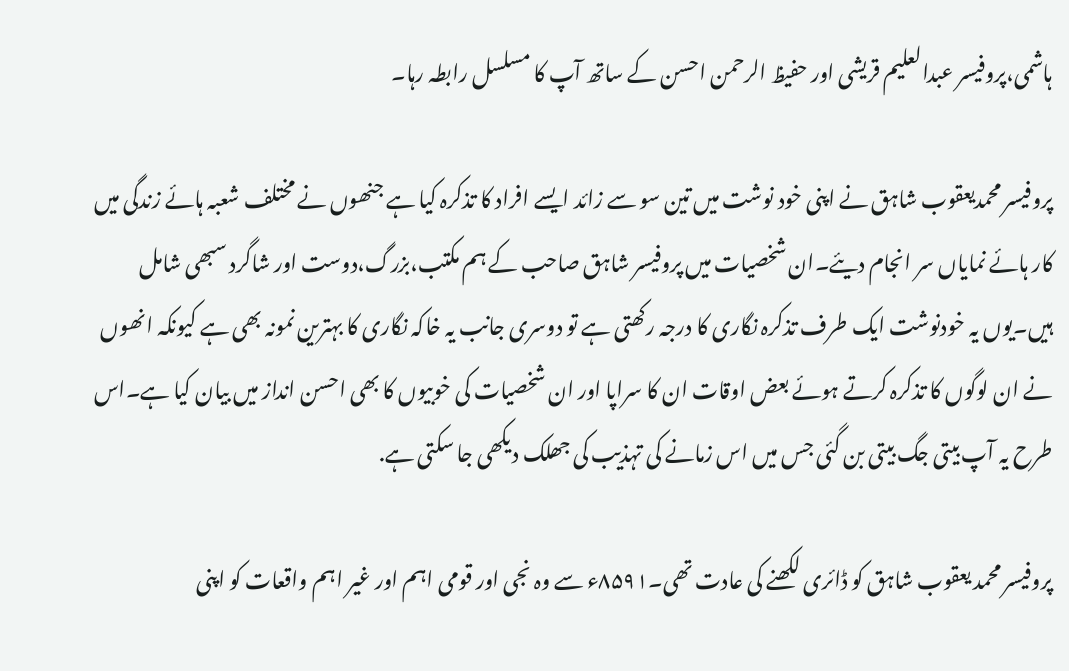ہاشمی،پروفیسر عبدالعلیم قریشی اور حفیظ الرحمن احسن کے ساتھ آپ کا مسلسل رابطہ رہا۔

پروفیسر محمدیعقوب شاہق نے اپنی خود نوشت میں تین سو سے زائد ایسے افراد کا تذکرہ کیا ہے جنھوں نے مختلف شعبہ ہائے زندگی میں کار ہائے نمایاں سر انجام دیئے۔ان شخصیات میں پروفیسر شاہق صاحب کے ہم مکتب،بزرگ،دوست اور شاگرد سبھی شامل ہیں۔یوں یہ خودنوشت ایک طرف تذکرہ نگاری کا درجہ رکھتی ہے تو دوسری جانب یہ خاکہ نگاری کا بہترین نمونہ بھی ہے کیونکہ انھوں نے ان لوگوں کا تذکرہ کرتے ہوئے بعض اوقات ان کا سراپا اور ان شخصیات کی خوبیوں کا بھی احسن انداز میں بیان کیا ہے۔اس طرح یہ آپ بیتی جگ بیتی بن گئی جس میں اس زمانے کی تہذیب کی جھلک دیکھی جا سکتی ہے.

پروفیسر محمد یعقوب شاہق کو ڈائری لکھنے کی عادت تھی۔۸۵۹۱ء سے وہ نجی اور قومی اہم اور غیر اہم واقعات کو اپنی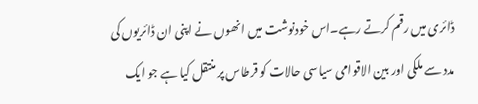ڈائری میں رقم کرتے رہے۔اس خودنوشت میں انھوں نے اپنی ان ڈائریوں کی مدد سے ملکی اور بین الاقوامی سیاسی حالات کو قرطاس پر منتقل کیا ہے جو ایک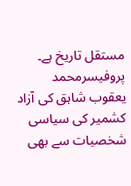مستقل تاریخ ہے۔ پروفیسرمحمد یعقوب شاہق کی آزاد کشمیر کی سیاسی شخصیات سے بھی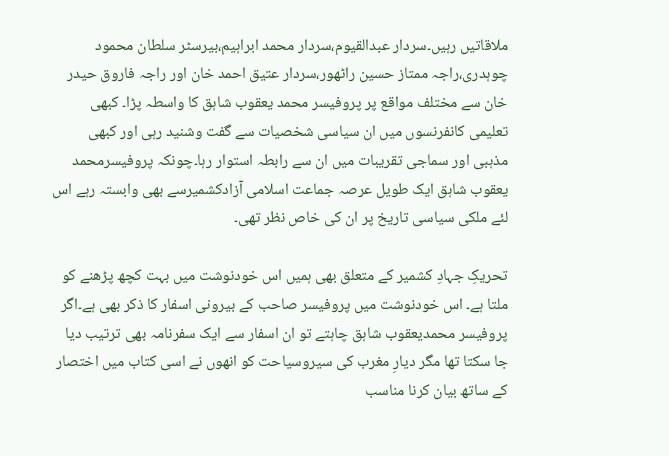ملاقاتیں رہیں۔سردار عبدالقیوم،سردار محمد ابراہیم،بیرسٹر سلطان محمود چوہدری،راجہ ممتاز حسین راٹھور،سردار عتیق احمد خان اور راجہ فاروق حیدر خان سے مختلف مواقع پر پروفیسر محمد یعقوب شاہق کا واسطہ پڑا۔ کبھی تعلیمی کانفرنسوں میں ان سیاسی شخصیات سے گفت وشنید رہی اور کبھی مذہبی اور سماجی تقریبات میں ان سے رابطہ استوار رہا۔چونکہ پروفیسرمحمد یعقوب شاہق ایک طویل عرصہ جماعت اسلامی آزادکشمیرسے بھی وابستہ رہے اس لئے ملکی سیاسی تاریخ پر ان کی خاص نظر تھی۔

تحریکِ جہادِ کشمیر کے متعلق بھی ہمیں اس خودنوشت میں بہت کچھ پڑھنے کو ملتا ہے۔ اس خودنوشت میں پروفیسر صاحب کے بیرونی اسفار کا ذکر بھی ہے۔اگر پروفیسر محمدیعقوب شاہق چاہتے تو ان اسفار سے ایک سفرنامہ بھی ترتیب دیا جا سکتا تھا مگر دیارِ مغرب کی سیروسیاحت کو انھوں نے اسی کتاب میں اختصار کے ساتھ بیان کرنا مناسب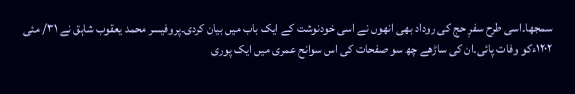سمجھا۔اسی طرح سفرِ حج کی روداد بھی انھوں نے اسی خودنوشت کے ایک باب میں بیان کردی۔پروفیسر محمد یعقوب شاہق نے ۳۱/ مئی ۱۲۰۲ءکو وفات پائی۔ان کی ساڑھے چھ سو صفحات کی اس سوانح عمری میں ایک پوری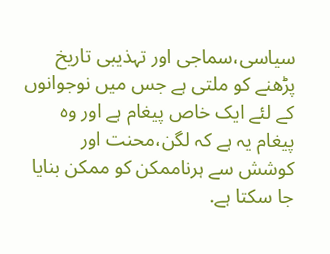سیاسی،سماجی اور تہذیبی تاریخ پڑھنے کو ملتی ہے جس میں نوجوانوں کے لئے ایک خاص پیغام ہے اور وہ پیغام یہ ہے کہ لگن،محنت اور کوشش سے ہرناممکن کو ممکن بنایا جا سکتا ہے.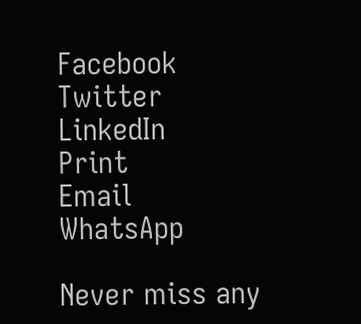Facebook
Twitter
LinkedIn
Print
Email
WhatsApp

Never miss any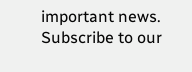important news. Subscribe to our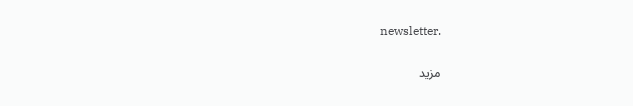newsletter.

مزید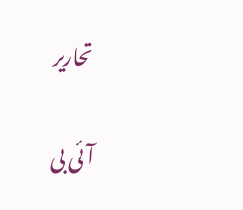تحاریر

آئی بی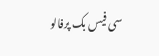سی فیس بک پرفالو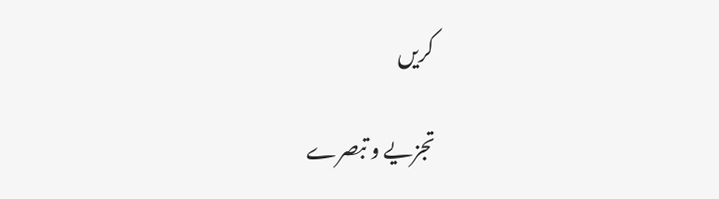کریں

تجزیے و تبصرے